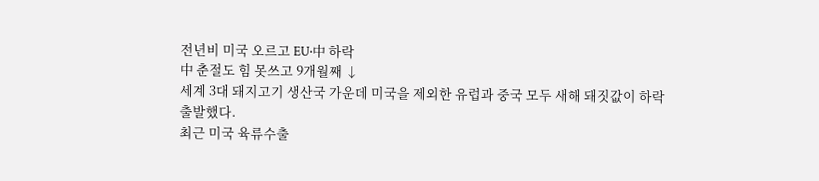전년비 미국 오르고 EU‧中 하락
中 춘절도 힘 못쓰고 9개월째 ↓
세계 3대 돼지고기 생산국 가운데 미국을 제외한 유럽과 중국 모두 새해 돼짓값이 하락 출발했다.
최근 미국 육류수출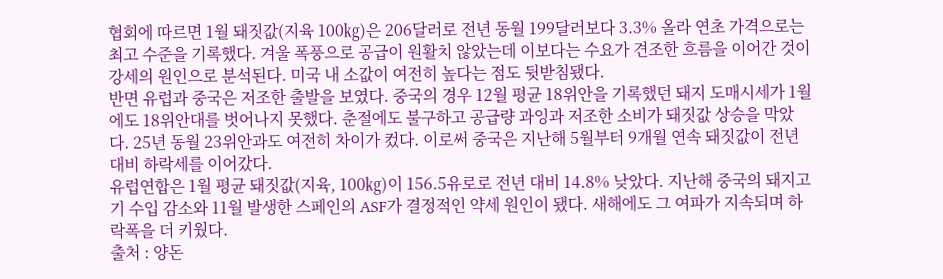협회에 따르면 1월 돼짓값(지육 100㎏)은 206달러로 전년 동월 199달러보다 3.3% 올라 연초 가격으로는 최고 수준을 기록했다. 겨울 폭풍으로 공급이 원활치 않았는데 이보다는 수요가 견조한 흐름을 이어간 것이 강세의 원인으로 분석된다. 미국 내 소값이 여전히 높다는 점도 뒷받침됐다.
반면 유럽과 중국은 저조한 출발을 보였다. 중국의 경우 12월 평균 18위안을 기록했던 돼지 도매시세가 1월에도 18위안대를 벗어나지 못했다. 춘절에도 불구하고 공급량 과잉과 저조한 소비가 돼짓값 상승을 막았다. 25년 동월 23위안과도 여전히 차이가 컸다. 이로써 중국은 지난해 5월부터 9개월 연속 돼짓값이 전년 대비 하락세를 이어갔다.
유럽연합은 1월 평균 돼짓값(지육, 100㎏)이 156.5유로로 전년 대비 14.8% 낮았다. 지난해 중국의 돼지고기 수입 감소와 11월 발생한 스페인의 ASF가 결정적인 약세 원인이 됐다. 새해에도 그 여파가 지속되며 하락폭을 더 키웠다.
출처 : 양돈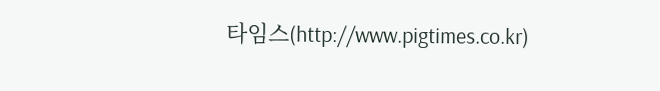타임스(http://www.pigtimes.co.kr)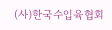(사)한국수입육협회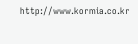http://www.kormia.co.kr